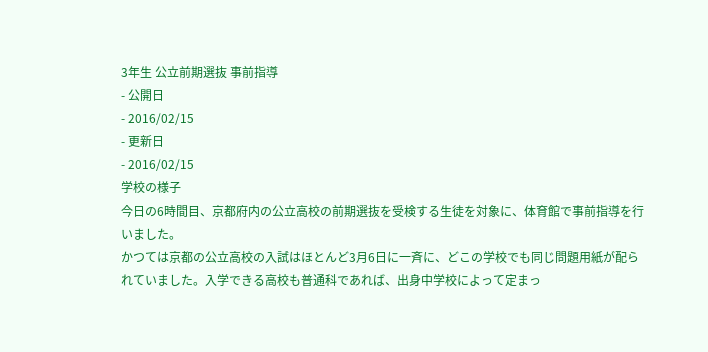3年生 公立前期選抜 事前指導
- 公開日
- 2016/02/15
- 更新日
- 2016/02/15
学校の様子
今日の6時間目、京都府内の公立高校の前期選抜を受検する生徒を対象に、体育館で事前指導を行いました。
かつては京都の公立高校の入試はほとんど3月6日に一斉に、どこの学校でも同じ問題用紙が配られていました。入学できる高校も普通科であれば、出身中学校によって定まっ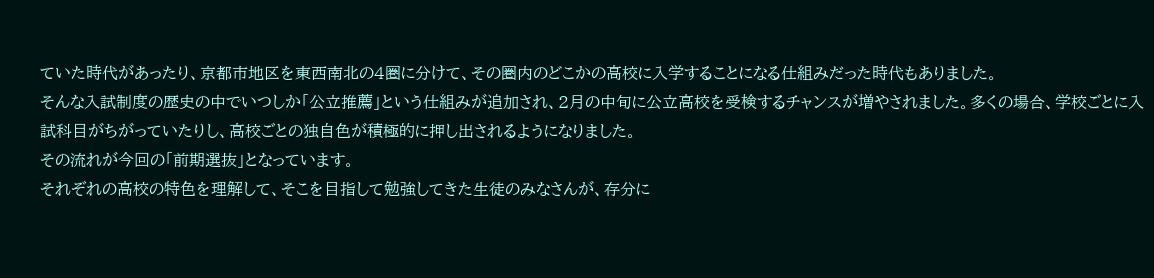ていた時代があったり、京都市地区を東西南北の4圏に分けて、その圏内のどこかの高校に入学することになる仕組みだった時代もありました。
そんな入試制度の歴史の中でいつしか「公立推薦」という仕組みが追加され、2月の中旬に公立高校を受検するチャンスが増やされました。多くの場合、学校ごとに入試科目がちがっていたりし、高校ごとの独自色が積極的に押し出されるようになりました。
その流れが今回の「前期選抜」となっています。
それぞれの高校の特色を理解して、そこを目指して勉強してきた生徒のみなさんが、存分に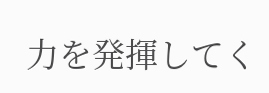力を発揮してく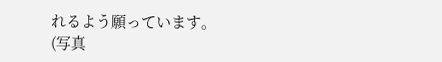れるよう願っています。
(写真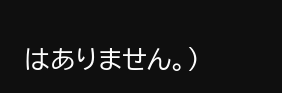はありません。)